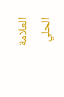العلامة الحلي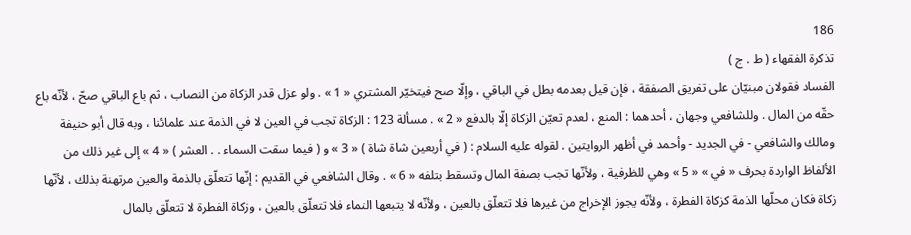186
تذكرة الفقهاء ( ط . ج )
الفساد فقولان مبنيّان على تفريق الصفقة ، فإن قيل بعدمه بطل في الباقي ، وإلّا صح فيتخيّر المشتري « 1 » . ولو عزل قدر الزكاة من النصاب ، ثم باع الباقي صحّ ، لأنّه باع حقّه من المال . وللشافعي وجهان ، أحدهما : المنع ، لعدم تعيّن الزكاة إلّا بالدفع « 2 » . مسألة 123 : الزكاة تجب في العين لا في الذمة عند علمائنا ، وبه قال أبو حنيفة ومالك والشافعي - في الجديد - وأحمد في أظهر الروايتين . لقوله عليه السلام : ( في أربعين شاة شاة ) « 3 » و ( فيما سقت السماء . . العشر ) « 4 » إلى غير ذلك من الألفاظ الواردة بحرف « في » « 5 » وهي للظرفية ، ولأنّها تجب بصفة المال وتسقط بتلفه « 6 » . وقال الشافعي في القديم : إنّها تتعلّق بالذمة والعين مرتهنة بذلك ، لأنّها زكاة فكان محلّها الذمة كزكاة الفطرة ، ولأنّه يجوز الإخراج من غيرها فلا تتعلّق بالعين ، ولأنّه لا يتبعها النماء فلا تتعلّق بالعين ، وزكاة الفطرة لا تتعلّق بالمال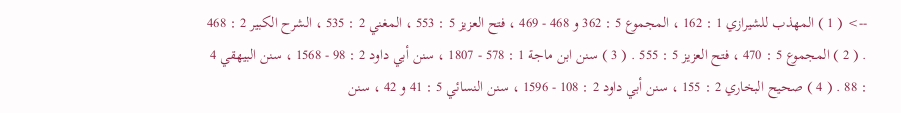--> ( 1 ) المهذب للشيرازي 1 : 162 ، المجموع 5 : 362 و 468 - 469 ، فتح العزيز 5 : 553 ، المغني 2 : 535 ، الشرح الكبير 2 : 468 . ( 2 ) المجموع 5 : 470 ، فتح العزيز 5 : 555 . ( 3 ) سنن ابن ماجة 1 : 578 - 1807 ، سنن أبي داود 2 : 98 - 1568 ، سنن البيهقي 4 : 88 . ( 4 ) صحيح البخاري 2 : 155 ، سنن أبي داود 2 : 108 - 1596 ، سنن النسائي 5 : 41 و 42 ، سنن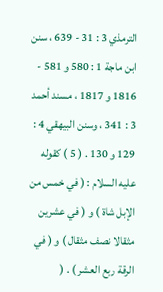الترمذي 3 : 31 - 639 ، سنن ابن ماجة 1 : 580 و 581 - 1816 و 1817 ، مسند أحمد 3 : 341 ، وسنن البيهقي 4 : 129 و 130 . ( 5 ) كقوله عليه السلام : ( في خمس من الإبل شاة ) و ( في عشرين مثقالا نصف مثقال ) و ( في الرقة ربع العشر ) . (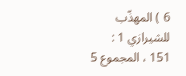6 ) المهذّب للشيرازي 1 : 151 ، المجموع 5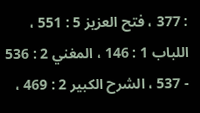: 377 ، فتح العزيز 5 : 551 ، اللباب 1 : 146 ، المغني 2 : 536 - 537 ، الشرح الكبير 2 : 469 ،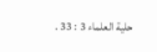حلية العلماء 3 : 33 .